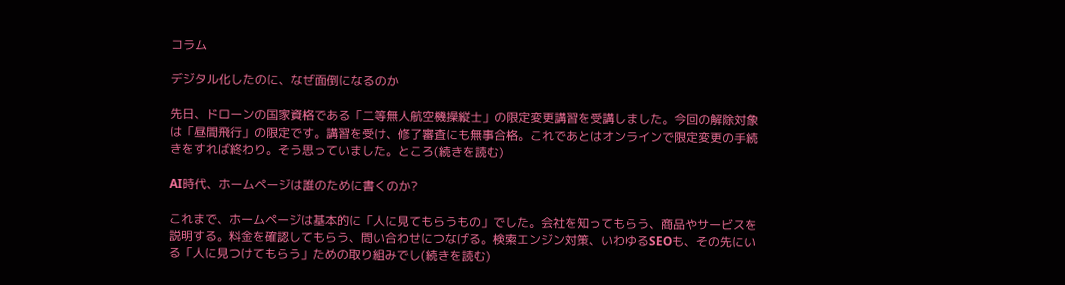コラム

デジタル化したのに、なぜ面倒になるのか

先日、ドローンの国家資格である「二等無人航空機操縦士」の限定変更講習を受講しました。今回の解除対象は「昼間飛行」の限定です。講習を受け、修了審査にも無事合格。これであとはオンラインで限定変更の手続きをすれば終わり。そう思っていました。ところ(続きを読む)

AI時代、ホームページは誰のために書くのか?

これまで、ホームページは基本的に「人に見てもらうもの」でした。会社を知ってもらう、商品やサービスを説明する。料金を確認してもらう、問い合わせにつなげる。検索エンジン対策、いわゆるSEOも、その先にいる「人に見つけてもらう」ための取り組みでし(続きを読む)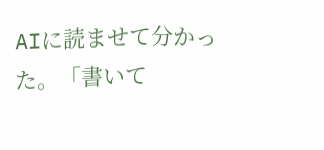AIに読ませて分かった。「書いて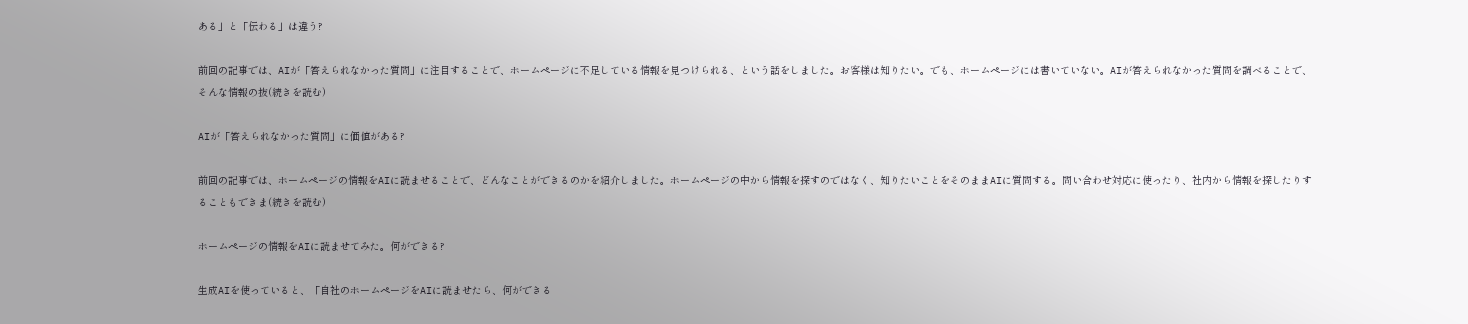ある」と「伝わる」は違う?

前回の記事では、AIが「答えられなかった質問」に注目することで、ホームページに不足している情報を見つけられる、という話をしました。お客様は知りたい。でも、ホームページには書いていない。AIが答えられなかった質問を調べることで、そんな情報の抜(続きを読む)

AIが「答えられなかった質問」に価値がある?

前回の記事では、ホームページの情報をAIに読ませることで、どんなことができるのかを紹介しました。ホームページの中から情報を探すのではなく、知りたいことをそのままAIに質問する。問い合わせ対応に使ったり、社内から情報を探したりすることもできま(続きを読む)

ホームページの情報をAIに読ませてみた。何ができる?

生成AIを使っていると、「自社のホームページをAIに読ませたら、何ができる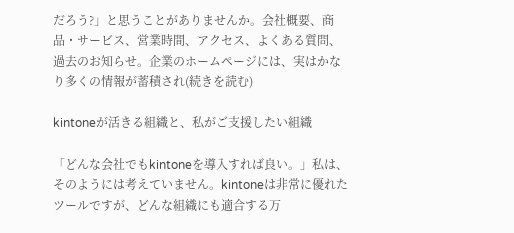だろう?」と思うことがありませんか。会社概要、商品・サービス、営業時間、アクセス、よくある質問、過去のお知らせ。企業のホームページには、実はかなり多くの情報が蓄積され(続きを読む)

kintoneが活きる組織と、私がご支援したい組織

「どんな会社でもkintoneを導入すれば良い。」私は、そのようには考えていません。kintoneは非常に優れたツールですが、どんな組織にも適合する万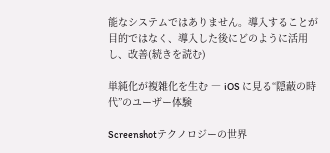能なシステムではありません。導入することが目的ではなく、導入した後にどのように活用し、改善(続きを読む)

単純化が複雑化を生む ― iOS に見る“隠蔽の時代”のユーザー体験

Screenshotテクノロジーの世界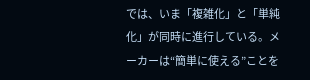では、いま「複雑化」と「単純化」が同時に進行している。メーカーは“簡単に使える”ことを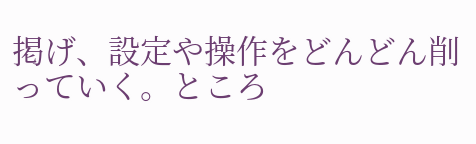掲げ、設定や操作をどんどん削っていく。ところ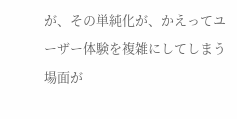が、その単純化が、かえってユーザー体験を複雑にしてしまう場面が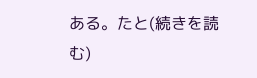ある。たと(続きを読む)